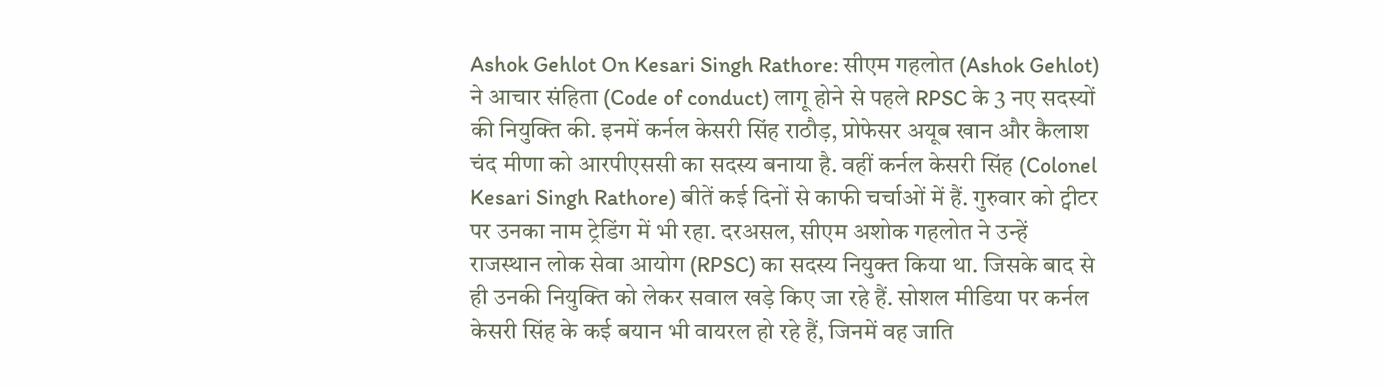Ashok Gehlot On Kesari Singh Rathore: सीएम गहलोत (Ashok Gehlot) ने आचार संहिता (Code of conduct) लागू होने से पहले RPSC के 3 नए सदस्यों की नियुक्ति की. इनमें कर्नल केसरी सिंह राठौड़, प्रोफेसर अयूब खान और कैलाश चंद मीणा को आरपीएससी का सदस्य बनाया है. वहीं कर्नल केसरी सिंह (Colonel Kesari Singh Rathore) बीतें कई दिनों से काफी चर्चाओं में हैं. गुरुवार को ट्वीटर पर उनका नाम ट्रेडिंग में भी रहा. दरअसल, सीएम अशोक गहलोत ने उन्हें राजस्थान लोक सेवा आयोग (RPSC) का सदस्य नियुक्त किया था. जिसके बाद से ही उनकी नियुक्ति को लेकर सवाल खड़े किए जा रहे हैं. सोशल मीडिया पर कर्नल केसरी सिंह के कई बयान भी वायरल हो रहे हैं, जिनमें वह जाति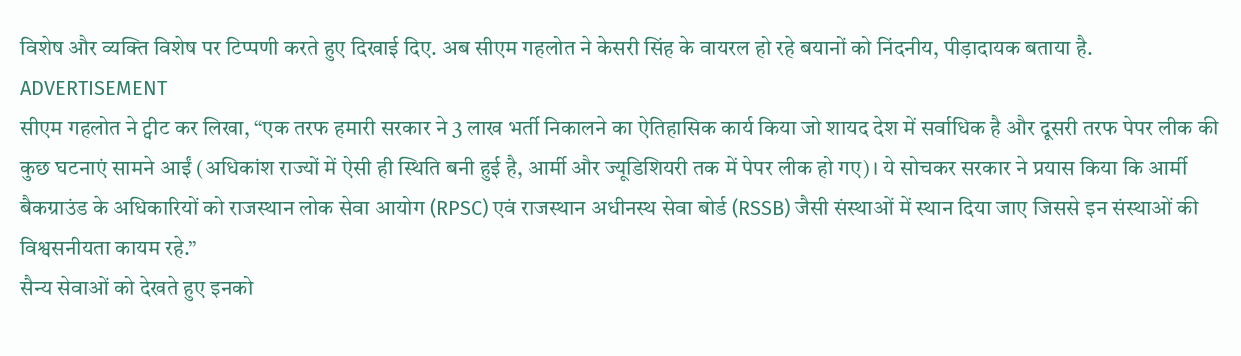विशेष और व्यक्ति विशेष पर टिप्पणी करते हुए दिखाई दिए. अब सीएम गहलोत ने केसरी सिंह के वायरल हो रहे बयानों को निंदनीय, पीड़ादायक बताया है.
ADVERTISEMENT
सीएम गहलोत ने ट्वीट कर लिखा, “एक तरफ हमारी सरकार ने 3 लाख भर्ती निकालने का ऐतिहासिक कार्य किया जो शायद देश में सर्वाधिक है और दूसरी तरफ पेपर लीक की कुछ घटनाएं सामने आईं (अधिकांश राज्यों में ऐसी ही स्थिति बनी हुई है, आर्मी और ज्यूडिशियरी तक में पेपर लीक हो गए)। ये सोचकर सरकार ने प्रयास किया कि आर्मी बैकग्राउंड के अधिकारियों को राजस्थान लोक सेवा आयोग (RPSC) एवं राजस्थान अधीनस्थ सेवा बोर्ड (RSSB) जैसी संस्थाओं में स्थान दिया जाए जिससे इन संस्थाओं की विश्वसनीयता कायम रहे.”
सैन्य सेवाओं को देखते हुए इनको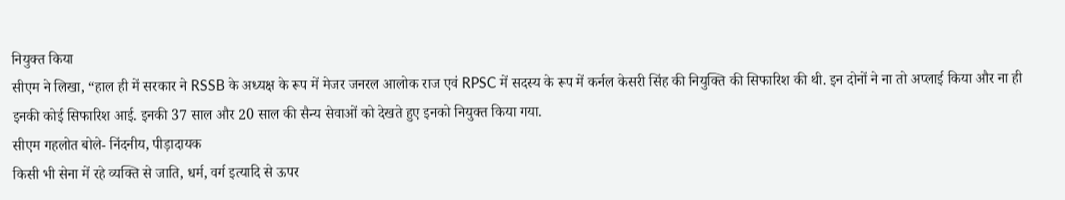नियुक्त किया
सीएम ने लिखा, “हाल ही में सरकार ने RSSB के अध्यक्ष के रूप में मेजर जनरल आलोक राज एवं RPSC में सदस्य के रूप में कर्नल केसरी सिंह की नियुक्ति की सिफारिश की थी. इन दोनों ने ना तो अप्लाई किया और ना ही इनकी कोई सिफारिश आई. इनकी 37 साल और 20 साल की सैन्य सेवाओं को देखते हुए इनको नियुक्त किया गया.
सीएम गहलोत बोले- निंदनीय, पीड़ादायक
किसी भी सेना में रहे व्यक्ति से जाति, धर्म, वर्ग इत्यादि से ऊपर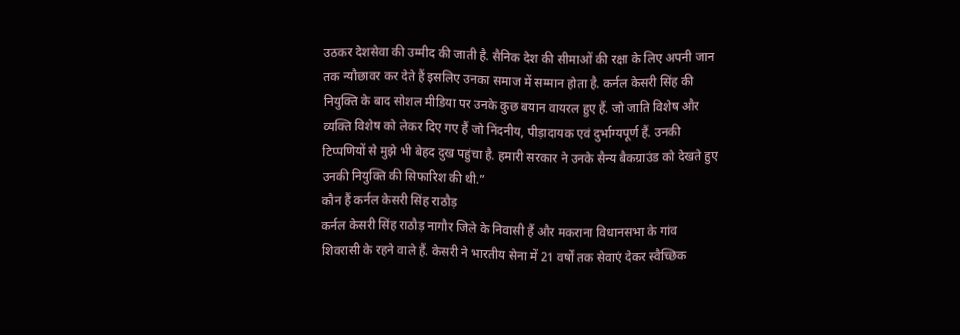उठकर देशसेवा की उम्मीद की जाती है. सैनिक देश की सीमाओं की रक्षा के लिए अपनी जान तक न्यौछावर कर देते हैं इसलिए उनका समाज में सम्मान होता है. कर्नल केसरी सिंह की नियुक्ति के बाद सोशल मीडिया पर उनके कुछ बयान वायरल हुए हैं. जो जाति विशेष और व्यक्ति विशेष को लेकर दिए गए हैं जो निंदनीय, पीड़ादायक एवं दुर्भाग्यपूर्ण हैं. उनकी टिप्पणियों से मुझे भी बेहद दुख पहुंचा है. हमारी सरकार ने उनके सैन्य बैकग्राउंड को देखते हुए उनकी नियुक्ति की सिफारिश की थी.”
कौन हैं कर्नल केसरी सिंह राठौड़
कर्नल केसरी सिंह राठौड़ नागौर जिले के निवासी हैं और मकराना विधानसभा के गांव शिवरासी के रहने वाले हैं. केसरी ने भारतीय सेना में 21 वर्षों तक सेवाएं देकर स्वैच्छिक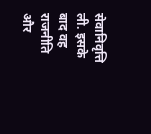सेवानिवृत्ति ली. इसके बाद वह राजनीति और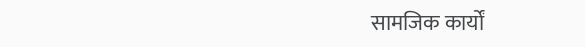सामजिक कार्यों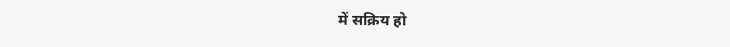में सक्रिय हो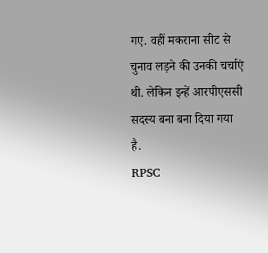गए. वहीं मकराना सीट से चुनाव लड़ने की उनकी चर्चाएं थी. लेकिन इन्हें आरपीएससी सदस्य बना बना दिया गया है.
RPSC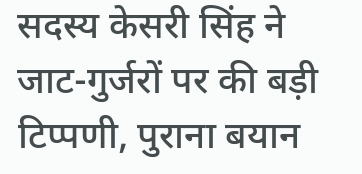सदस्य केसरी सिंह ने जाट-गुर्जरों पर की बड़ी टिप्पणी, पुराना बयान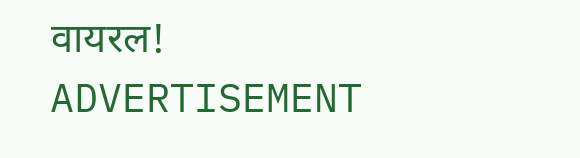वायरल!
ADVERTISEMENT